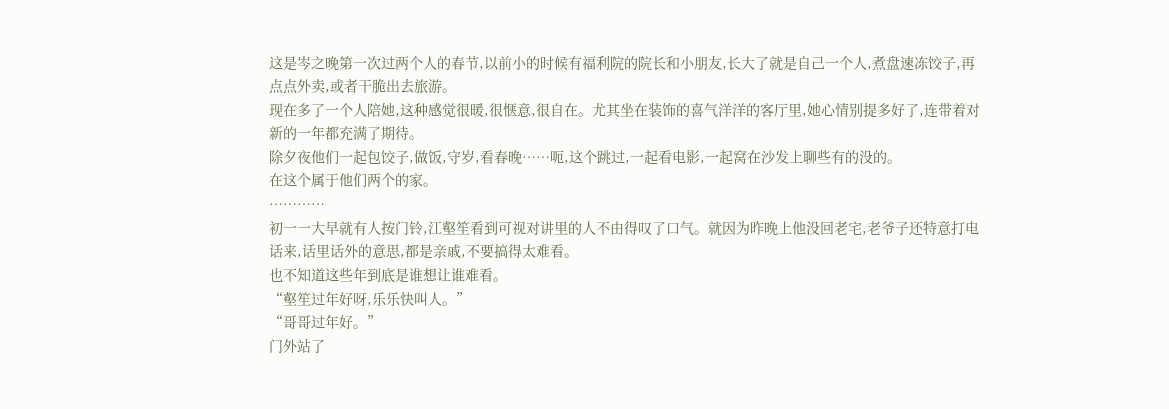这是岑之晚第一次过两个人的春节,以前小的时候有福利院的院长和小朋友,长大了就是自己一个人,煮盘速冻饺子,再点点外卖,或者干脆出去旅游。
现在多了一个人陪她,这种感觉很暖,很惬意,很自在。尤其坐在装饰的喜气洋洋的客厅里,她心情别提多好了,连带着对新的一年都充满了期待。
除夕夜他们一起包饺子,做饭,守岁,看春晚……呃,这个跳过,一起看电影,一起窝在沙发上聊些有的没的。
在这个属于他们两个的家。
…………
初一一大早就有人按门铃,江壑笙看到可视对讲里的人不由得叹了口气。就因为昨晚上他没回老宅,老爷子还特意打电话来,话里话外的意思,都是亲戚,不要搞得太难看。
也不知道这些年到底是谁想让谁难看。
“壑笙过年好呀,乐乐快叫人。”
“哥哥过年好。”
门外站了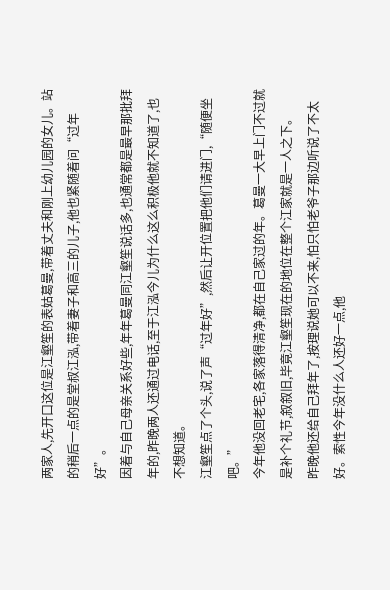两家人,先开口这位是江壑笙的表姑葛曼,带着丈夫和刚上幼儿园的女儿。站的稍后一点的是堂叔江泓,带着妻子和高三的儿子,他也紧随着问“过年好”。
因着与自己母亲关系好些,年年葛曼同江壑笙说话多,也通常都是最早那批拜年的,昨晚两人还通过电话,至于江泓今儿为什么这么积极他就不知道了,也不想知道。
江壑笙点了个头,说了声“过年好”,然后让开位置把他们请进门,“随便坐吧。”
今年他没回老宅,各家落得清净,都在自己家过的年。葛曼一大早上门不过就是补个礼节,叙叙旧,毕竟江壑笙现在的地位在整个江家就是一人之下。
昨晚他还给自己拜年了,按理说她可以不来,怕只怕老爷子那边听说了不太好。索性今年没什么人还好一点,他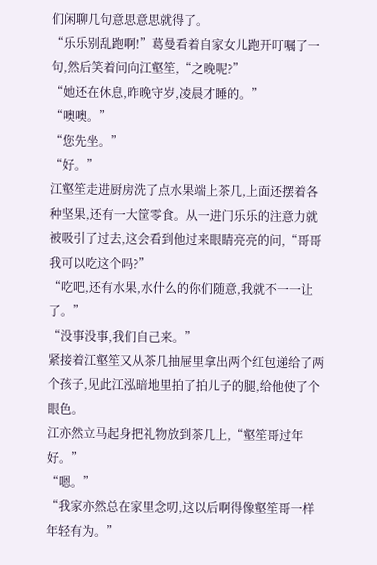们闲聊几句意思意思就得了。
“乐乐别乱跑啊!”葛曼看着自家女儿跑开叮嘱了一句,然后笑着问向江壑笙,“之晚呢?”
“她还在休息,昨晚守岁,凌晨才睡的。”
“噢噢。”
“您先坐。”
“好。”
江壑笙走进厨房洗了点水果端上茶几,上面还摆着各种坚果,还有一大筐零食。从一进门乐乐的注意力就被吸引了过去,这会看到他过来眼睛亮亮的问,“哥哥我可以吃这个吗?”
“吃吧,还有水果,水什么的你们随意,我就不一一让了。”
“没事没事,我们自己来。”
紧接着江壑笙又从茶几抽屉里拿出两个红包递给了两个孩子,见此江泓暗地里拍了拍儿子的腿,给他使了个眼色。
江亦然立马起身把礼物放到茶几上,“壑笙哥过年好。”
“嗯。”
“我家亦然总在家里念叨,这以后啊得像壑笙哥一样年轻有为。”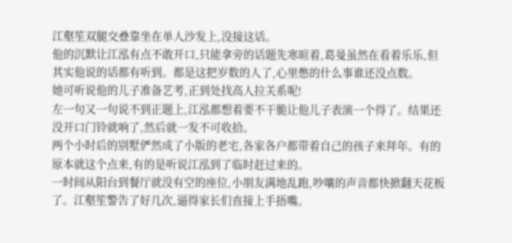江壑笙双腿交叠靠坐在单人沙发上,没接这话。
他的沉默让江泓有点不敢开口,只能拿旁的话题先寒暄着,葛曼虽然在看着乐乐,但其实他说的话都有听到。都是这把岁数的人了,心里憋的什么事谁还没点数。
她可听说他的儿子准备艺考,正到处找高人拉关系呢!
左一句又一句说不到正题上,江泓都想着要不干脆让他儿子表演一个得了。结果还没开口门铃就响了,然后就一发不可收拾。
两个小时后的别墅俨然成了小版的老宅,各家各户都带着自己的孩子来拜年。有的原本就这个点来,有的是听说江泓到了临时赶过来的。
一时间从阳台到餐厅就没有空的座位,小朋友满地乱跑,吵嚷的声音都快掀翻天花板了。江壑笙警告了好几次,逼得家长们直接上手捂嘴。